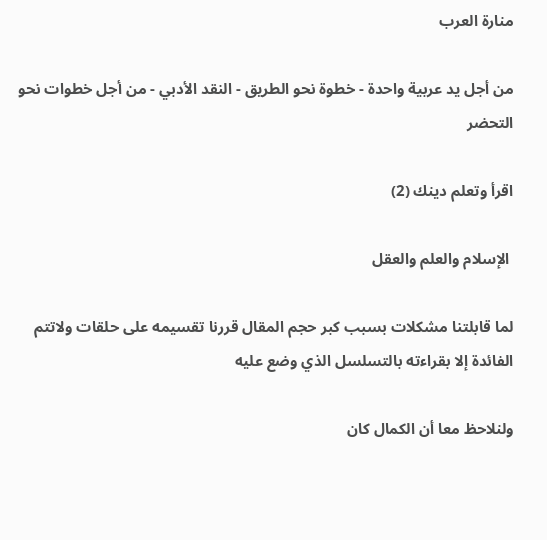منارة العرب

من أجل يد عربية واحدة - خطوة نحو الطريق - النقد الأدبي - من أجل خطوات نحو التحضر

اقرأ وتعلم دينك (2)

 الإسلام والعلم والعقل

لما قابلتنا مشكلات بسبب كبر حجم المقال قررنا تقسيمه على حلقات ولاتتم الفائدة إلا بقراءته بالتسلسل الذي وضع عليه

ولنلاحظ معا أن الكمال كان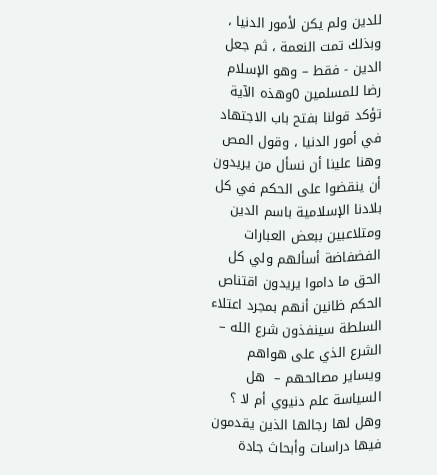للدين ولم يكن لأمور الدنيا ، وبذلك تمت النعمة ، ثم جعل الدين - فقط – وهو الإسلام رضا للمسلمين 0وهذه الآية تؤكد قولنا بفتح باب الاجتهاد في أمور الدنيا ، وقول المص
وهنا علينا أن نسأل من يريدون أن ينقضوا على الحكم في كل بلادنا الإسلامية باسم الدين ومتلاعبين ببعض العبارات الفضفاضة أسألهم ولي كل الحق ما داموا يريدون اقتناص الحكم ظانين أنهم بمجرد اعتلاء السلطة سينفذون شرع الله – الشرع الذي على هواهم ويساير مصالحهم –  هل السياسة علم دنيوي أم لا ؟ وهل لها رجالها الذين يقدمون فيها دراسات وأبحاث جادة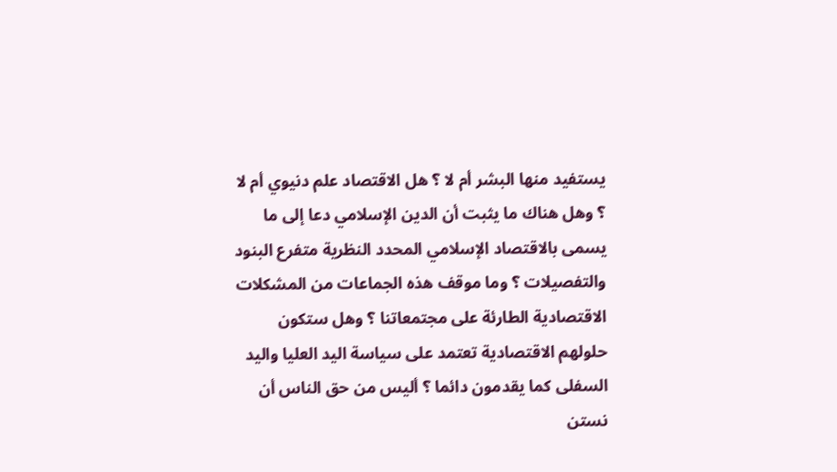يستفيد منها البشر أم لا ؟ هل الاقتصاد علم دنيوي أم لا ؟ وهل هناك ما يثبت أن الدين الإسلامي دعا إلى ما يسمى بالاقتصاد الإسلامي المحدد النظرية متفرع البنود والتفصيلات ؟ وما موقف هذه الجماعات من المشكلات الاقتصادية الطارئة على مجتمعاتنا ؟ وهل ستكون حلولهم الاقتصادية تعتمد على سياسة اليد العليا واليد السفلى كما يقدمون دائما ؟ أليس من حق الناس أن نستن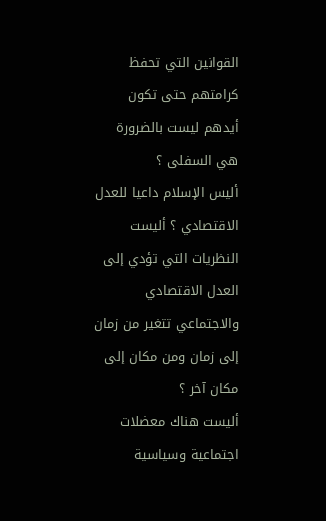القوانين التي تحفظ كرامتهم حتى تكون أيدهم ليست بالضرورة  هي السفلى ؟
أليس الإسلام داعيا للعدل الاقتصادي ؟ أليست النظريات التي تؤدي إلى العدل الاقتصادي والاجتماعي تتغير من زمان إلى زمان ومن مكان إلى مكان آخر ؟
أليست هناك معضلات اجتماعية وسياسية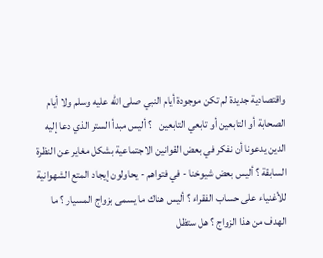واقتصادية جديدة لم تكن موجودة أيام النبي صلى الله عليه وسلم ولا أيام الصحابة أو التابعين أو تابعي التابعين   ؟ أليس مبدأ الستر الذي دعا إليه الدين يدعونا أن نفكر في بعض القوانين الاجتماعية بشكل مغاير عن النظرة السابقة ؟ أليس بعض شيوخنا - في فتواهم - يحاولون إيجاد المتع الشهوانية للأغنياء على حساب الفقراء ؟ أليس هناك ما يسمى بزواج المسيار ؟ ما الهدف من هذا الزواج ؟ هل ستظل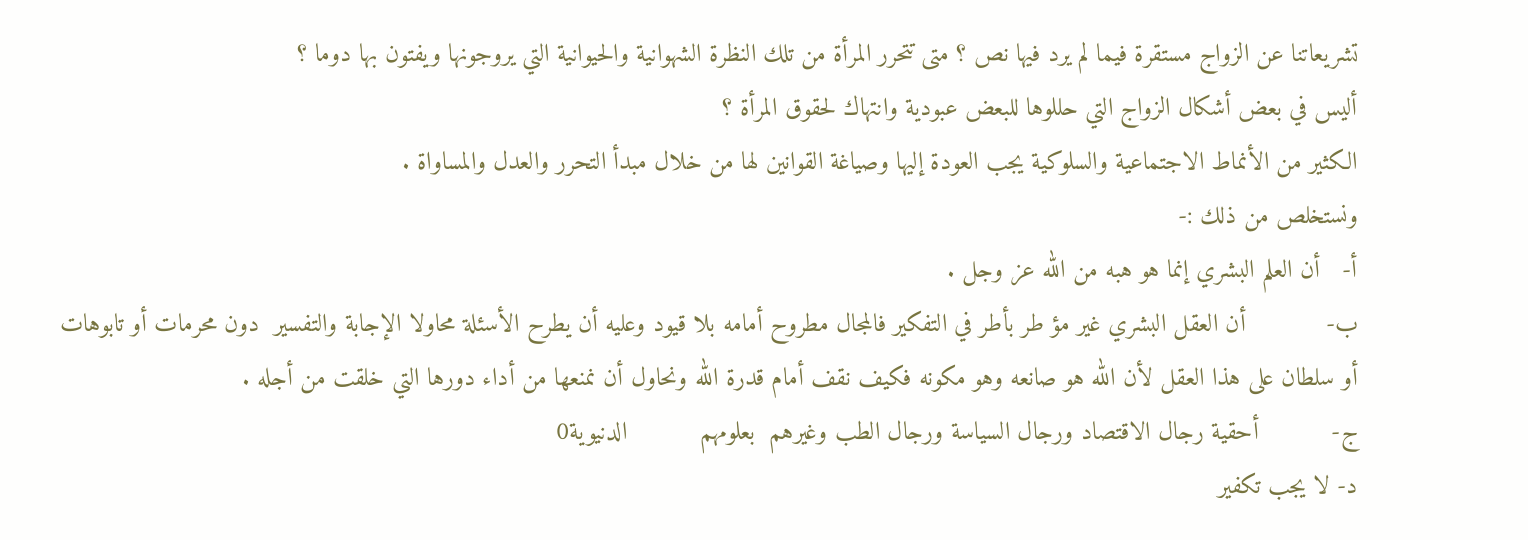تشريعاتنا عن الزواج مستقرة فيما لم يرد فيها نص ؟ متى تتحرر المرأة من تلك النظرة الشهوانية والحيوانية التي يروجونها ويفتون بها دوما ؟
أليس في بعض أشكال الزواج التي حللوها للبعض عبودية وانتهاك لحقوق المرأة ؟
الكثير من الأنماط الاجتماعية والسلوكية يجب العودة إليها وصياغة القوانين لها من خلال مبدأ التحرر والعدل والمساواة .
ونستخلص من ذلك :-
أ‌-   أن العلم البشري إنما هو هبه من الله عز وجل .
ب‌-           أن العقل البشري غير مؤ طر بأطر في التفكير فالمجال مطروح أمامه بلا قيود وعليه أن يطرح الأسئلة محاولا الإجابة والتفسير  دون محرمات أو تابوهات أو سلطان على هذا العقل لأن الله هو صانعه وهو مكونه فكيف نقف أمام قدرة الله ونحاول أن نمنعها من أداء دورها التي خلقت من أجله .
ج‌-          أحقية رجال الاقتصاد ورجال السياسة ورجال الطب وغيرهم  بعلومهم          الدنيوية0
د- لا يجب تكفير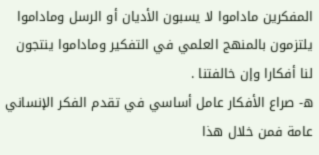المفكرين ماداموا لا يسبون الأديان أو الرسل وماداموا يلتزمون بالمنهج العلمي في التفكير وماداموا ينتجون لنا أفكارا وإن خالفتنا .
ه- صراع الأفكار عامل أساسي في تقدم الفكر الإنساني عامة فمن خلال هذا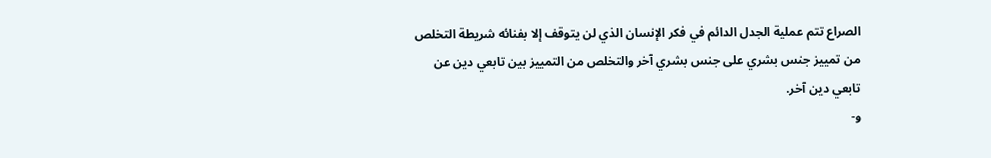الصراع تتم عملية الجدل الدائم في فكر الإنسان الذي لن يتوقف إلا بفنائه شريطة التخلص من تمييز جنس بشري على جنس بشري آخر والتخلص من التمييز بين تابعي دين عن تابعي دين آخر.
و-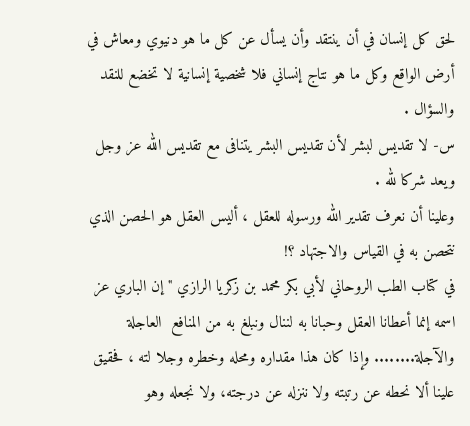لحق كل إنسان في أن ينتقد وأن يسأل عن كل ما هو دنيوي ومعاش في أرض الواقع وكل ما هو نتاج إنساني فلا شخصية إنسانية لا تخضع للنقد والسؤال .
س- لا تقديس لبشر لأن تقديس البشر يتنافى مع تقديس الله عز وجل ويعد شركا لله .
وعلينا أن نعرف تقدير الله ورسوله للعقل ، أليس العقل هو الحصن الذي نتحصن به في القياس والاجتهاد ؟!
في كتاب الطب الروحاني لأبي بكر محمد بن زكريا الرازي " إن الباري عز اسمه إنما أعطانا العقل وحبانا به لننال ونبلغ به من المنافع  العاجلة والآجلة........ وإذا كان هذا مقداره ومحله وخطره وجلا لته ، فحقيق علينا ألا نحطه عن رتبته ولا ننزله عن درجته، ولا نجعله وهو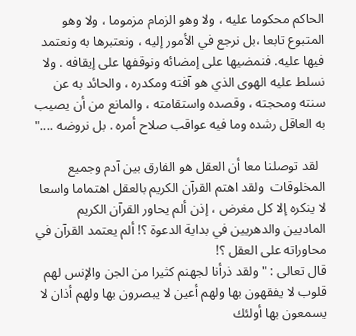الحاكم محكوما عليه ، ولا وهو الزمام مزموما ، ولا وهو المتبوع تابعا ،بل نرجع في الأمور إليه ، ونعتبرها به ونعتمد فيها عليه. فنمضيها على إمضائه ونوقفها على إيقافه . ولا نسلط عليه الهوى الذي هو آفته ومكدره ، والحائد به عن سنته ومحجته ، وقصده واستقامته ، والمانع من أن يصيب به العاقل رشده وما فيه عواقب صلاح أمره . بل نروضه ...."

  لقد توصلنا معا أن العقل هو الفارق بين آدم وجميع المخلوقات  ولقد اهتم القرآن الكريم بالعقل اهتماما واسعا لا ينكره إلا كل مغرض ، إذن ألم يحاور القرآن الكريم الماديين والدهريين في بداية الدعوة ؟! ألم يعتمد القرآن في محاوراته على العقل ؟!
قال تعالى : " ولقد ذرأنا لجهنم كثيرا من الجن والإنس لهم قلوب لا يفقهون بها ولهم أعين لا يبصرون بها ولهم أذان لا يسمعون بها أولئك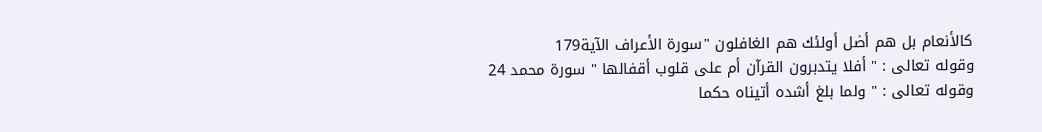كالأنعام بل هم أضل أولئك هم الغافلون "سورة الأعراف الآية179
وقوله تعالى : " أفلا يتدبرون القرآن أم على قلوب أقفالها " سورة محمد 24
وقوله تعالى : " ولما بلغ أشده أتيناه حكما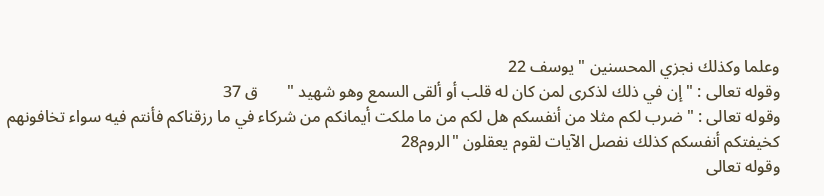وعلما وكذلك نجزي المحسنين " يوسف 22
وقوله تعالى : " إن في ذلك لذكرى لمن كان له قلب أو ألقى السمع وهو شهيد "       ق 37
وقوله تعالى : " ضرب لكم مثلا من أنفسكم هل لكم من ما ملكت أيمانكم من شركاء في ما رزقناكم فأنتم فيه سواء تخافونهم كخيفتكم أنفسكم كذلك نفصل الآيات لقوم يعقلون "الروم28
وقوله تعالى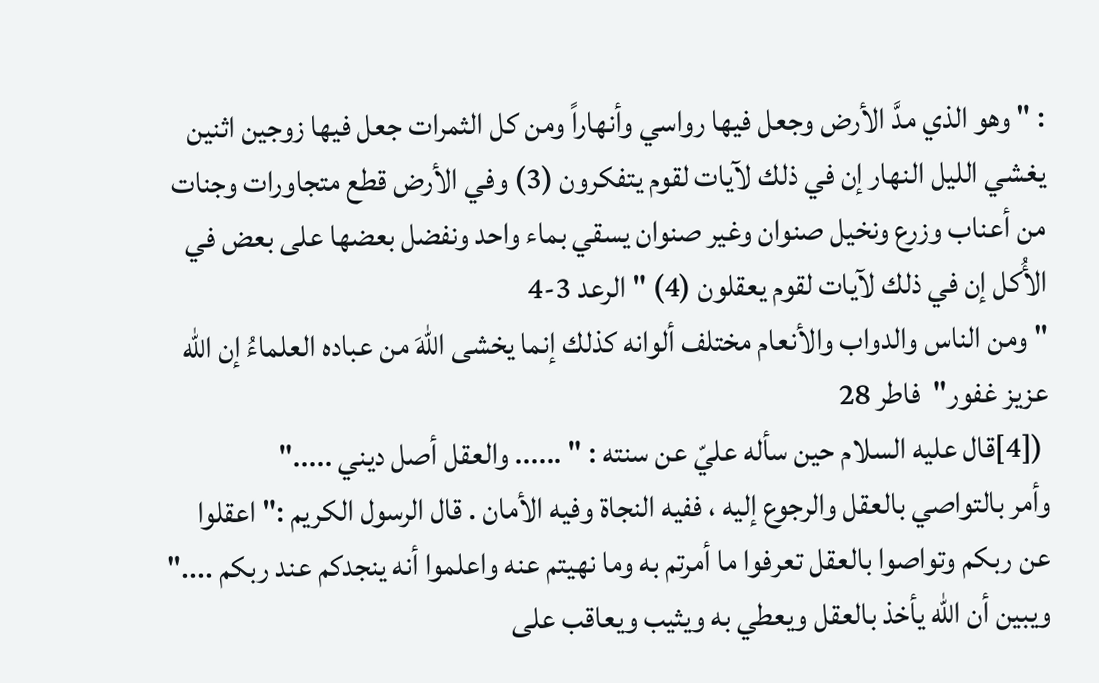: " وهو الذي مدَّ الأرض وجعل فيها رواسي وأنهاراً ومن كل الثمرات جعل فيها زوجين اثنين يغشي الليل النهار إن في ذلك لآيات لقوم يتفكرون (3) وفي الأرض قطع متجاورات وجنات من أعناب وزرع ونخيل صنوان وغير صنوان يسقي بماء واحد ونفضل بعضها على بعض في الأُكل إن في ذلك لآيات لقوم يعقلون (4) " الرعد 3-4
" ومن الناس والدواب والأنعام مختلف ألوانه كذلك إنما يخشى اللهَ من عباده العلماءُ إن الله عزيز غفور"  فاطر 28
 ([4]قال عليه السلام حين سأله عليّ عن سنته : " ...... والعقل أصل ديني ....."
وأمر بالتواصي بالعقل والرجوع إليه ، ففيه النجاة وفيه الأمان . قال الرسول الكريم :" اعقلوا عن ربكم وتواصوا بالعقل تعرفوا ما أمرتم به وما نهيتم عنه واعلموا أنه ينجدكم عند ربكم ...."
ويبين أن الله يأخذ بالعقل ويعطي به ويثيب ويعاقب على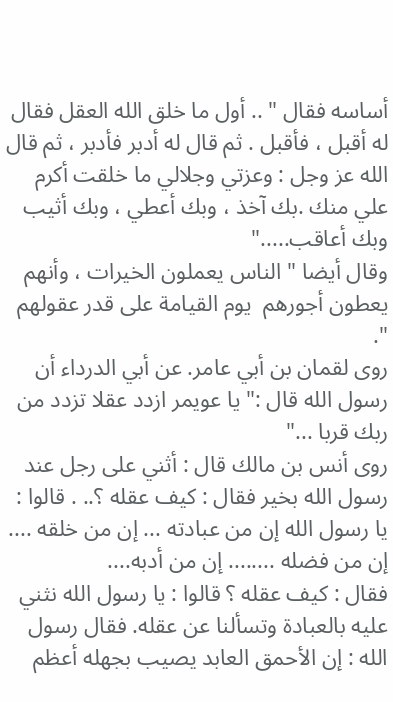أساسه فقال " .. أول ما خلق الله العقل فقال له أقبل ، فأقبل . ثم قال له أدبر فأدبر ، ثم قال الله عز وجل : وعزتي وجلالي ما خلقت أكرم علي منك .بك آخذ ، وبك أعطي ، وبك أثيب وبك أعاقب....."
وقال أيضا " الناس يعملون الخيرات ، وأنهم يعطون أجورهم  يوم القيامة على قدر عقولهم ".
روى لقمان بن أبي عامر. عن أبي الدرداء أن رسول الله قال :" يا عويمر ازدد عقلا تزدد من ربك قربا ..."
روى أنس بن مالك قال : أثني على رجل عند رسول الله بخير فقال : كيف عقله ؟.. . قالوا : يا رسول الله إن من عبادته ... إن من خلقه .... إن من فضله ........ إن من أدبه....
فقال : كيف عقله ؟ قالوا : يا رسول الله نثني عليه بالعبادة وتسألنا عن عقله. فقال رسول الله : إن الأحمق العابد يصيب بجهله أعظم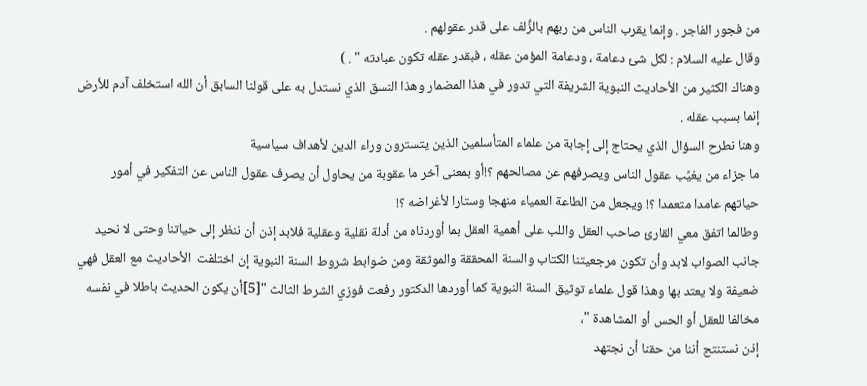من فجور الفاجر . وإنما يقرب الناس من ربهم بالزُّلف على قدر عقولهم .
وقال عليه السلام : لكل شئ دعامة ، ودعامة المؤمن عقله ، فبقدر عقله تكون عبادته " . )
وهناك الكثير من الأحاديث النبوية الشريفة التي تدور في هذا المضمار وهذا النسق الذي نستدل به على قولنا السابق أن الله استخلف آدم للأرض إنما بسبب عقله .
وهنا نطرح السؤال الذي يحتاج إلى إجابة من علماء المتأسلمين الذين يتسترون وراء الدين لأهداف سياسية
ما جزاء من يغيِّب عقول الناس ويصرفهم عن مصالحهم ؟!أو بمعنى آخر ما عقوبة من يحاول أن يصرف عقول الناس عن التفكير في أمور حياتهم عامدا متعمدا ؟! ويجعل من الطاعة العمياء منهجا وستارا لأغراضه ؟!
وطالما اتفق معي القارئ صاحب العقل واللب على أهمية العقل بما أوردناه من أدلة نقلية وعقلية فلابد إذن أن ننظر إلى حياتنا وحتى لا نحيد جانب الصواب لابد وأن تكون مرجعيتنا الكتاب والسنة المحققة والموثقة ومن ضوابط شروط السنة النبوية إن اختلفت  الأحاديث مع العقل فهي ضعيفة ولا يعتد بها وهذا قول علماء توثيق السنة النبوية كما أوردها الدكتور رفعت فوزي الشرط الثالث "[5]أن يكون الحديث باطلا في نفسه مخالفا للعقل أو الحس أو المشاهدة "،
إذن نستنتج أننا من حقنا أن نجتهد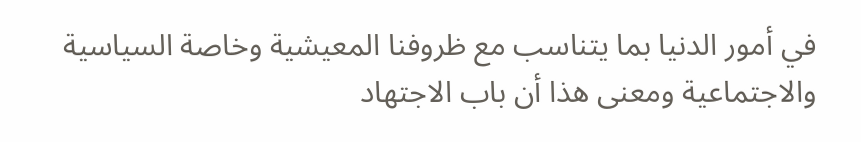في أمور الدنيا بما يتناسب مع ظروفنا المعيشية وخاصة السياسية والاجتماعية ومعنى هذا أن باب الاجتهاد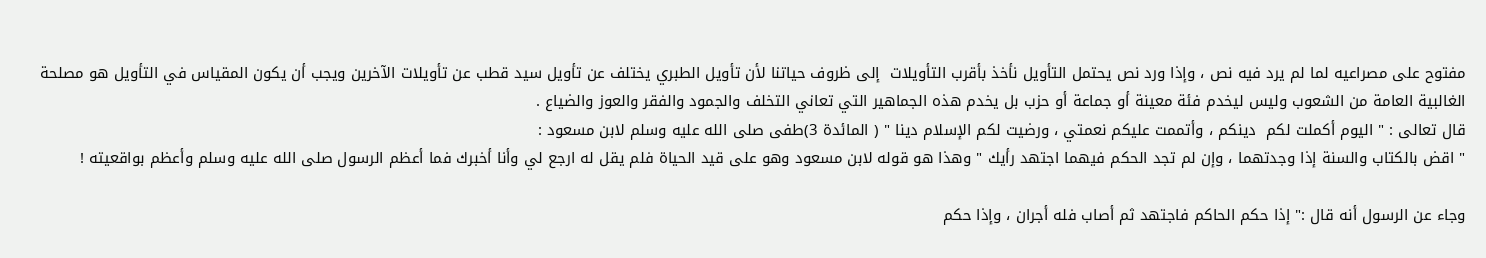مفتوح على مصراعيه لما لم يرد فيه نص ، وإذا ورد نص يحتمل التأويل نأخذ بأقرب التأويلات  إلى ظروف حياتنا لأن تأويل الطبري يختلف عن تأويل سيد قطب عن تأويلات الآخرين ويجب أن يكون المقياس في التأويل هو مصلحة الغالبية العامة من الشعوب وليس ليخدم فئة معينة أو جماعة أو حزب بل يخدم هذه الجماهير التي تعاني التخلف والجمود والفقر والعوز والضياع .
قال تعالى : " اليوم أكملت لكم  دينكم ، وأتممت عليكم نعمتي ، ورضيت لكم الإسلام دينا " ( المائدة 3)طفى صلى الله عليه وسلم لابن مسعود :
" اقض بالكتاب والسنة إذا وجدتهما ، وإن لم تجد الحكم فيهما اجتهد رأيك " وهذا هو قوله لابن مسعود وهو على قيد الحياة فلم يقل له ارجع لي وأنا أخبرك فما أعظم الرسول صلى الله عليه وسلم وأعظم بواقعيته !

وجاء عن الرسول أنه قال :" إذا حكم الحاكم فاجتهد ثم أصاب فله أجران ، وإذا حكم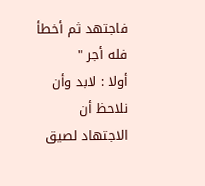فاجتهد ثم أخطأ فله أجر "
أولا : لابد وأن نلاحظ أن الاجتهاد لصيق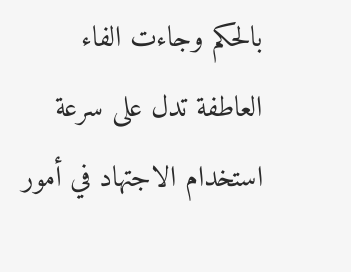بالحكم وجاءت الفاء العاطفة تدل على سرعة استخدام الاجتهاد في أمور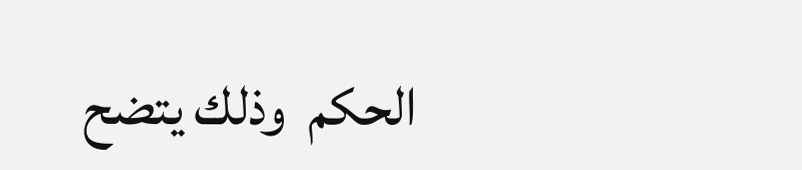الحكم  وذلك يتضح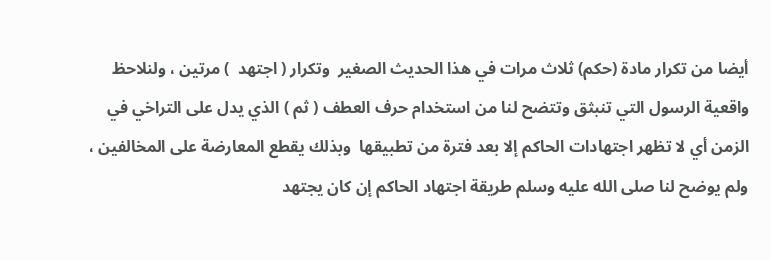أيضا من تكرار مادة (حكم) ثلاث مرات في هذا الحديث الصغير  وتكرار ( اجتهد  ) مرتين ، ولنلاحظ واقعية الرسول التي تنبثق وتتضح لنا من استخدام حرف العطف ( ثم ) الذي يدل على التراخي في الزمن أي لا تظهر اجتهادات الحاكم إلا بعد فترة من تطبيقها  وبذلك يقطع المعارضة على المخالفين ، ولم يوضح لنا صلى الله عليه وسلم طريقة اجتهاد الحاكم إن كان يجتهد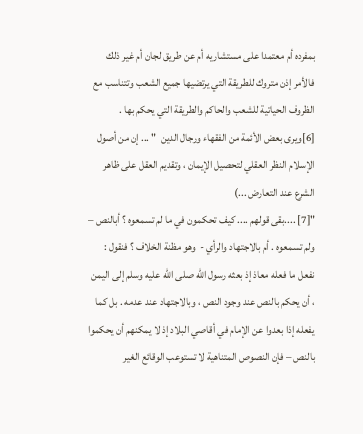بمفرده أم معتمدا على مستشاريه أم عن طريق لجان أم غير ذلك فالأمر إذن متروك للطريقة التي يرتضيها جميع الشعب وتتناسب مع الظروف الحياتية للشعب والحاكم والطريقة التي يحكم بها .
[6]ويرى بعض الأئمة من الفقهاء ورجال الدين  " ... إن من أصول الإسلام النظر العقلي لتحصيل الإيمان ، وتقديم العقل على ظاهر الشرع عند التعارض ...)
"[7] ....بقى قولهم .... كيف تحكمون في ما لم تسمعوه ؟ أبالنص – ولم تسمعوه . أم بالاجتهاد والرأي -  وهو مظنة الخلاف ؟ فنقول : نفعل ما فعله معاذ إذ بعثه رسول الله صلى الله عليه وسلم إلى اليمن ، أن يحكم بالنص عند وجود النص ، وبالاجتهاد عند عدمه . بل كما يفعله إذا بعدوا عن الإمام في أقاصي البلاد إذ لا يمكنهم أن يحكموا بالنص – فإن النصوص المتناهية لا تستوعب الوقائع الغير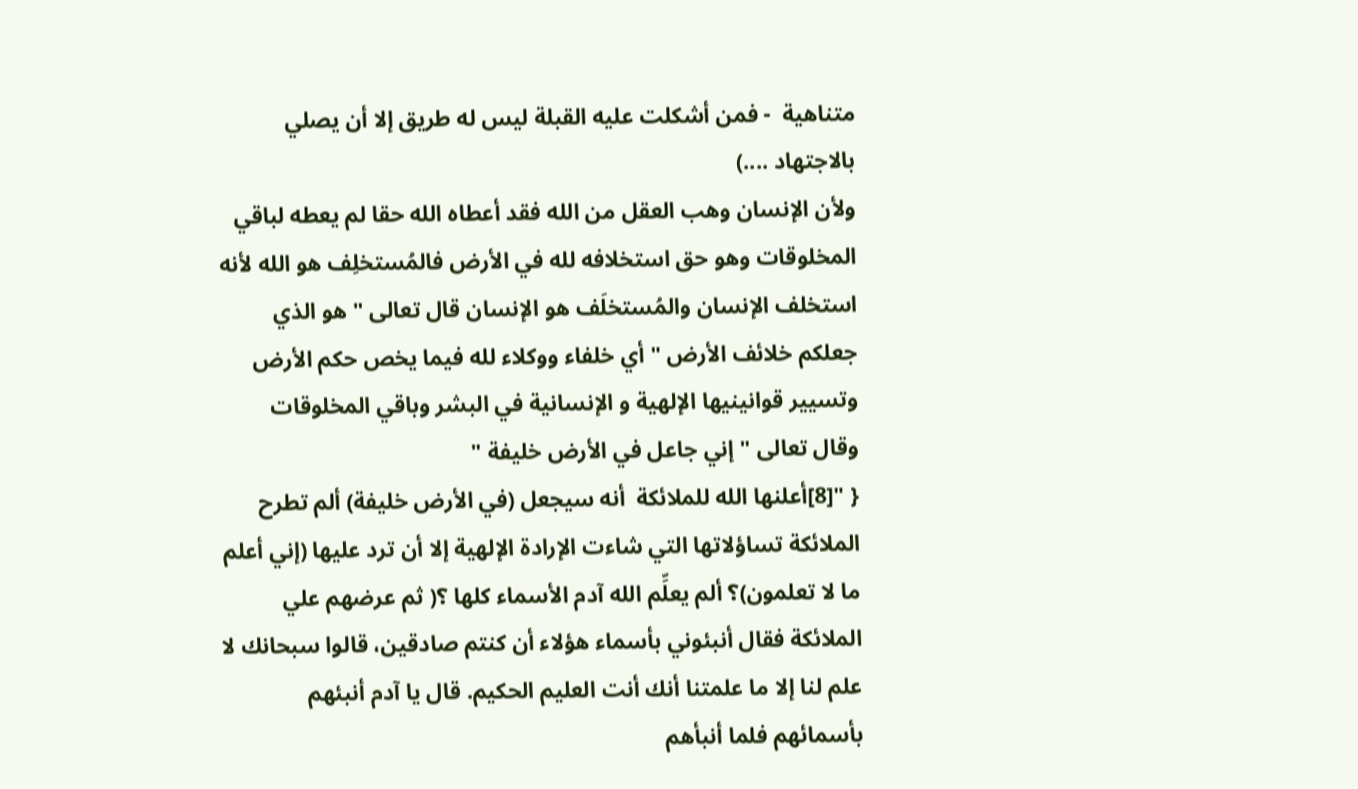متناهية  - فمن أشكلت عليه القبلة ليس له طريق إلا أن يصلي بالاجتهاد ....)
ولأن الإنسان وهب العقل من الله فقد أعطاه الله حقا لم يعطه لباقي المخلوقات وهو حق استخلافه لله في الأرض فالمُستخلِف هو الله لأنه استخلف الإنسان والمُستخلَف هو الإنسان قال تعالى "هو الذي جعلكم خلائف الأرض " أي خلفاء ووكلاء لله فيما يخص حكم الأرض وتسيير قوانينيها الإلهية و الإنسانية في البشر وباقي المخلوقات
وقال تعالى " إني جاعل في الأرض خليفة "
{ "[8]أعلنها الله للملائكة  أنه سيجعل (في الأرض خليفة) ألم تطرح الملائكة تساؤلاتها التي شاءت الإرادة الإلهية إلا أن ترد عليها (إني أعلم ما لا تعلمون)؟ ألم يعلِّم الله آدم الأسماء كلها ؟( ثم عرضهم علي الملائكة فقال أنبئوني بأسماء هؤلاء أن كنتم صادقين، قالوا سبحانك لا علم لنا إلا ما علمتنا أنك أنت العليم الحكيم. قال يا آدم أنبئهم بأسمائهم فلما أنبأهم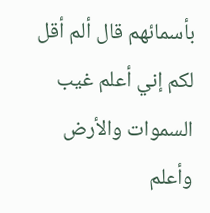بأسمائهم قال ألم أقل لكم إني أعلم غيب السموات والأرض وأعلم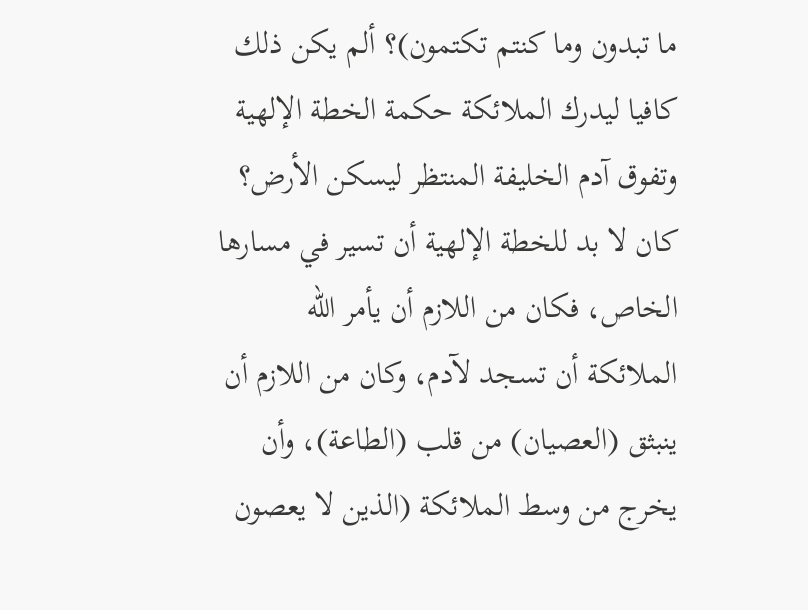ما تبدون وما كنتم تكتمون)؟ ألم يكن ذلك كافيا ليدرك الملائكة حكمة الخطة الإلهية وتفوق آدم الخليفة المنتظر ليسكن الأرض؟
كان لا بد للخطة الإلهية أن تسير في مسارها الخاص، فكان من اللازم أن يأمر الله الملائكة أن تسجد لآدم، وكان من اللازم أن ينبثق (العصيان) من قلب (الطاعة)، وأن يخرج من وسط الملائكة (الذين لا يعصون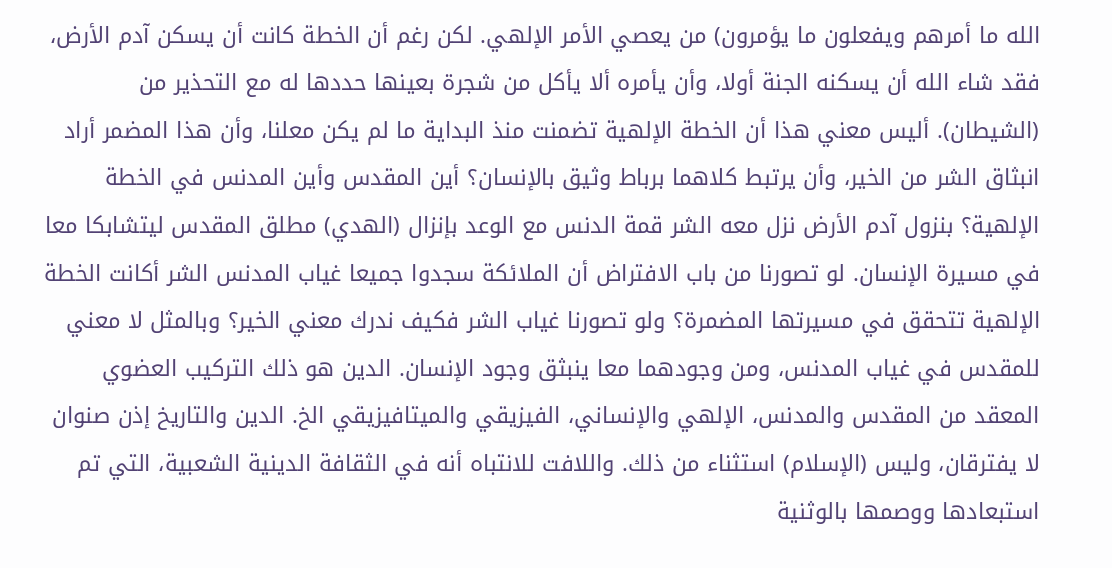الله ما أمرهم ويفعلون ما يؤمرون) من يعصي الأمر الإلهي. لكن رغم أن الخطة كانت أن يسكن آدم الأرض، فقد شاء الله أن يسكنه الجنة أولا، وأن يأمره ألا يأكل من شجرة بعينها حددها له مع التحذير من (الشيطان). أليس معني هذا أن الخطة الإلهية تضمنت منذ البداية ما لم يكن معلنا، وأن هذا المضمر أراد انبثاق الشر من الخير، وأن يرتبط كلاهما برباط وثيق بالإنسان؟ أين المقدس وأين المدنس في الخطة الإلهية؟ بنزول آدم الأرض نزل معه الشر قمة الدنس مع الوعد بإنزال (الهدي) مطلق المقدس ليتشابكا معا في مسيرة الإنسان. لو تصورنا من باب الافتراض أن الملائكة سجدوا جميعا غياب المدنس الشر أكانت الخطة الإلهية تتحقق في مسيرتها المضمرة؟ ولو تصورنا غياب الشر فكيف ندرك معني الخير؟ وبالمثل لا معني للمقدس في غياب المدنس، ومن وجودهما معا ينبثق وجود الإنسان. الدين هو ذلك التركيب العضوي المعقد من المقدس والمدنس، الإلهي والإنساني، الفيزيقي والميتافيزيقي الخ. الدين والتاريخ إذن صنوان لا يفترقان، وليس (الإسلام) استثناء من ذلك. واللافت للانتباه أنه في الثقافة الدينية الشعبية، التي تم استبعادها ووصمها بالوثنية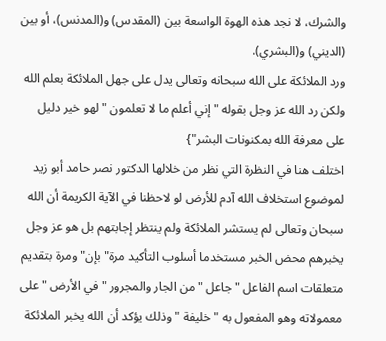والشرك، لا نجد هذه الهوة الواسعة بين (المقدس) و(المدنس)، أو بين (الديني) و(البشري).
ورد الملائكة على الله سبحانه وتعالى يدل على جهل الملائكة بعلم الله ولكن رد الله عز وجل بقوله " إني أعلم ما لا تعلمون " لهو خير دليل على معرفة الله بمكنونات البشر"}
اختلف هنا في النظرة التي نظر من خلالها الدكتور نصر حامد أبو زيد لموضوع استخلاف الله آدم للأرض لو لاحظنا في الآية الكريمة أن الله سبحان وتعالى لم يستشر الملائكة ولم ينتظر إجابتهم بل هو عز وجل يخبرهم محض الخبر مستخدما أسلوب التأكيد مرة" بإن" ومرة بتقديم متعلقات اسم الفاعل "جاعل "من الجار والمجرور " في الأرض " على معمولاته وهو المفعول به " خليفة " وذلك يؤكد أن الله يخبر الملائكة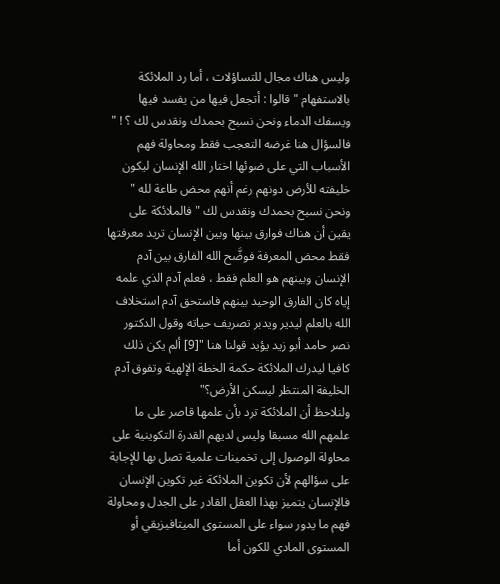وليس هناك مجال للتساؤلات ، أما رد الملائكة بالاستفهام " قالوا : أتجعل فيها من يفسد فيها ويسفك الدماء ونحن نسبح بحمدك ونقدس لك ؟ ! " فالسؤال هنا غرضه التعجب فقط ومحاولة فهم الأسباب التي على ضوئها اختار الله الإنسان ليكون خليفته للأرض دونهم رغم أنهم محض طاعة لله " ونحن نسبح بحمدك ونقدس لك " فالملائكة على يقين أن هناك فوارق بينها وبين الإنسان تريد معرفتها فقط محض المعرفة فوضَّح الله الفارق بين آدم الإنسان وبينهم هو العلم فقط ، فعلم آدم الذي علمه إياه كان الفارق الوحيد بينهم فاستحق آدم استخلاف الله بالعلم ليدير ويدبر تصريف حياته وقول الدكتور نصر حامد أبو زيد يؤيد قولنا هنا "[9] ألم يكن ذلك كافيا ليدرك الملائكة حكمة الخطة الإلهية وتفوق آدم الخليفة المنتظر ليسكن الأرض؟"
ولنلاحظ أن الملائكة ترد بأن علمها قاصر على ما علمهم الله مسبقا وليس لديهم القدرة التكوينية على محاولة الوصول إلى تخمينات علمية تصل بها للإجابة على سؤالهم لأن تكوين الملائكة غير تكوين الإنسان فالإنسان يتميز بهذا العقل القادر على الجدل ومحاولة فهم ما يدور سواء على المستوى الميتافيزيقي أو المستوى المادي للكون أما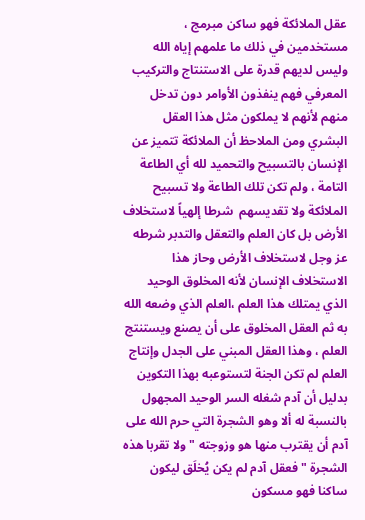عقل الملائكة فهو ساكن مبرمج ، مستخدمين في ذلك ما علمهم إياه الله وليس لديهم قدرة على الاستنتاج والتركيب المعرفي فهم ينفذون الأوامر دون تدخل منهم لأنهم لا يملكون مثل هذا العقل البشري ومن الملاحظ أن الملائكة تتميز عن الإنسان بالتسبيح والتحميد لله أي الطاعة التامة ، ولم تكن تلك الطاعة ولا تسبيح الملائكة ولا تقديسهم  شرطا إلهياً لاستخلاف الأرض بل كان العلم والتعقل والتدبر شرطه عز وجل لاستخلاف الأرض وحاز هذا الاستخلاف الإنسان لأنه المخلوق الوحيد الذي يمتلك هذا العلم ،العلم الذي وضعه الله به ثم العقل المخلوق على أن يصنع ويستنتج العلم ، وهذا العقل المبني على الجدل وإنتاج العلم لم تكن الجنة لتستوعبه بهذا التكوين بدليل أن آدم شغله السر الوحيد المجهول بالنسبة له ألا وهو الشجرة التي حرم الله على آدم أن يقترب منها هو وزوجته " ولا تقربا هذه الشجرة " فعقل آدم لم يكن يُخلَق ليكون ساكنا فهو مسكون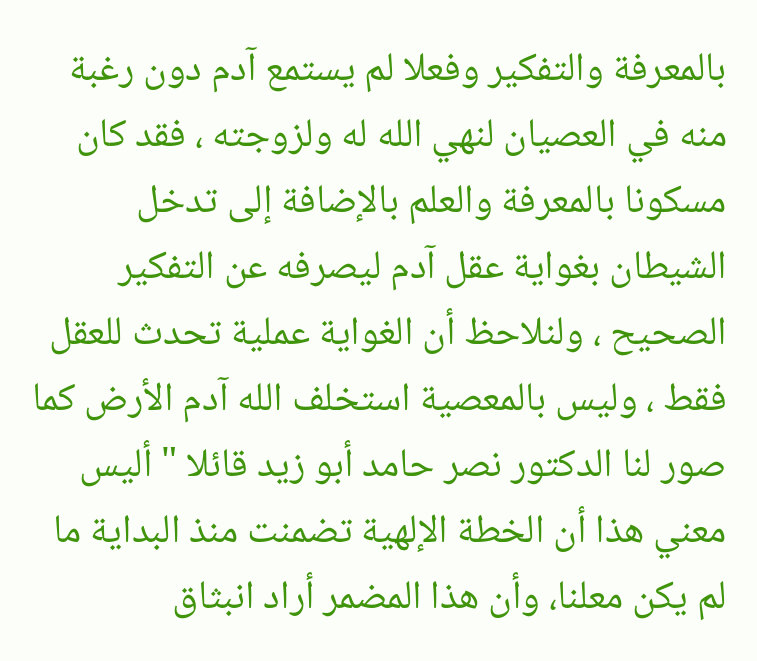بالمعرفة والتفكير وفعلا لم يستمع آدم دون رغبة منه في العصيان لنهي الله له ولزوجته ، فقد كان مسكونا بالمعرفة والعلم بالإضافة إلى تدخل الشيطان بغواية عقل آدم ليصرفه عن التفكير الصحيح ، ولنلاحظ أن الغواية عملية تحدث للعقل فقط ، وليس بالمعصية استخلف الله آدم الأرض كما صور لنا الدكتور نصر حامد أبو زيد قائلا " أليس معني هذا أن الخطة الإلهية تضمنت منذ البداية ما لم يكن معلنا، وأن هذا المضمر أراد انبثاق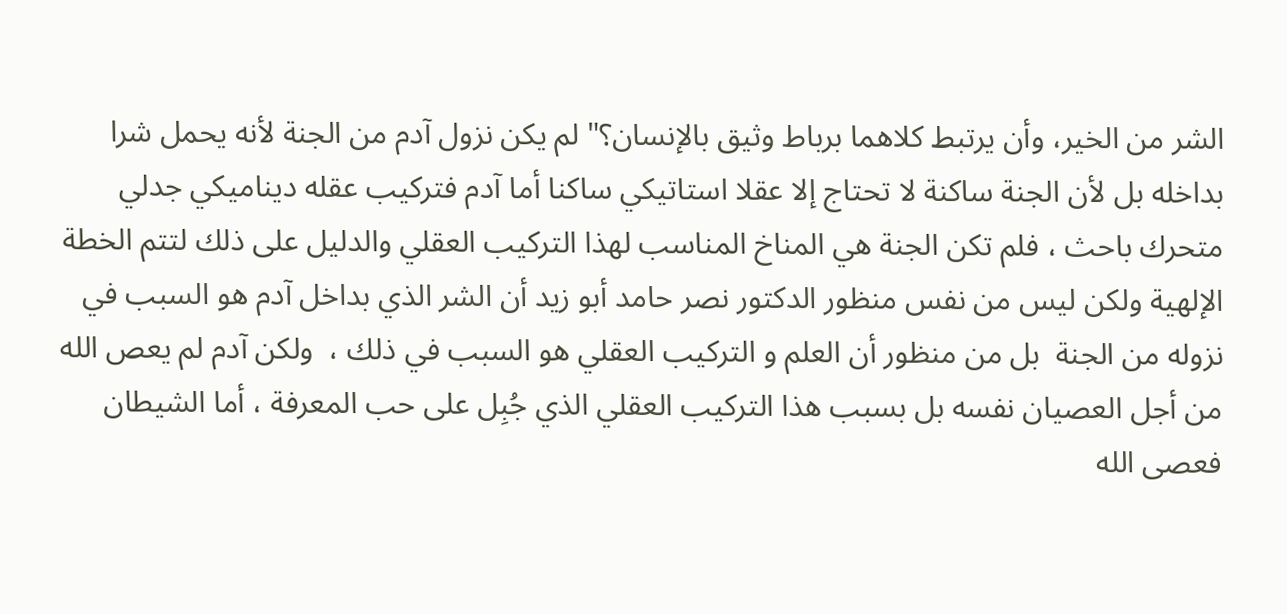الشر من الخير، وأن يرتبط كلاهما برباط وثيق بالإنسان؟" لم يكن نزول آدم من الجنة لأنه يحمل شرا بداخله بل لأن الجنة ساكنة لا تحتاج إلا عقلا استاتيكي ساكنا أما آدم فتركيب عقله ديناميكي جدلي متحرك باحث ، فلم تكن الجنة هي المناخ المناسب لهذا التركيب العقلي والدليل على ذلك لتتم الخطة الإلهية ولكن ليس من نفس منظور الدكتور نصر حامد أبو زيد أن الشر الذي بداخل آدم هو السبب في نزوله من الجنة  بل من منظور أن العلم و التركيب العقلي هو السبب في ذلك ،  ولكن آدم لم يعص الله من أجل العصيان نفسه بل بسبب هذا التركيب العقلي الذي جُبِل على حب المعرفة ، أما الشيطان فعصى الله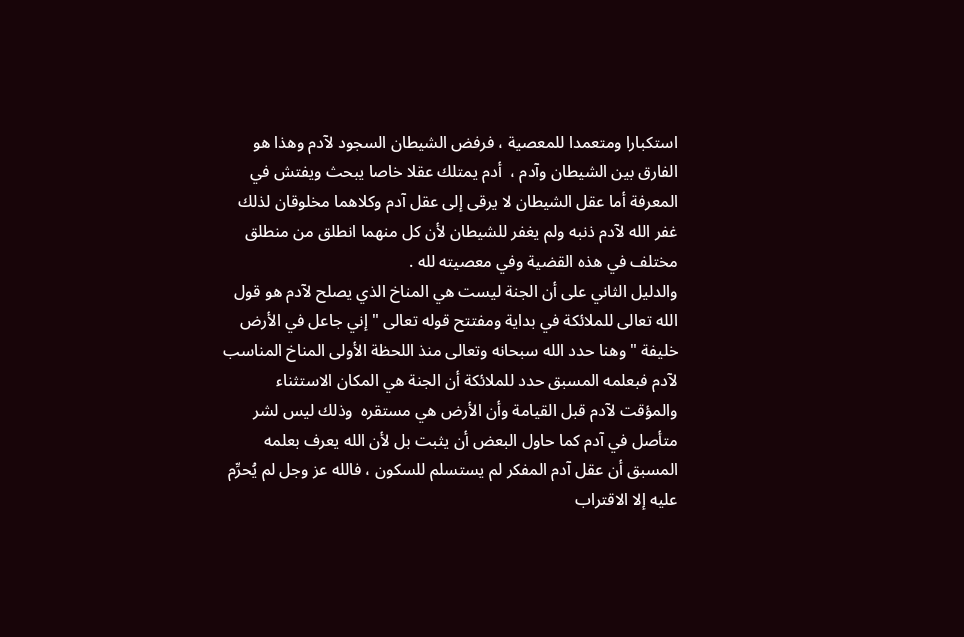استكبارا ومتعمدا للمعصية ، فرفض الشيطان السجود لآدم وهذا هو الفارق بين الشيطان وآدم ،  أدم يمتلك عقلا خاصا يبحث ويفتش في المعرفة أما عقل الشيطان لا يرقى إلى عقل آدم وكلاهما مخلوقان لذلك غفر الله لآدم ذنبه ولم يغفر للشيطان لأن كل منهما انطلق من منطلق مختلف في هذه القضية وفي معصيته لله .
والدليل الثاني على أن الجنة ليست هي المناخ الذي يصلح لآدم هو قول الله تعالى للملائكة في بداية ومفتتح قوله تعالى " إني جاعل في الأرض خليفة " وهنا حدد الله سبحانه وتعالى منذ اللحظة الأولى المناخ المناسب لآدم فبعلمه المسبق حدد للملائكة أن الجنة هي المكان الاستثناء والمؤقت لآدم قبل القيامة وأن الأرض هي مستقره  وذلك ليس لشر متأصل في آدم كما حاول البعض أن يثبت بل لأن الله يعرف بعلمه المسبق أن عقل آدم المفكر لم يستسلم للسكون ، فالله عز وجل لم يُحرِّم عليه إلا الاقتراب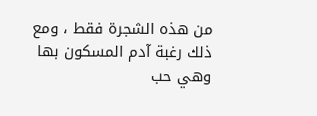من هذه الشجرة فقط ، ومع ذلك رغبة آدم المسكون بها وهي حب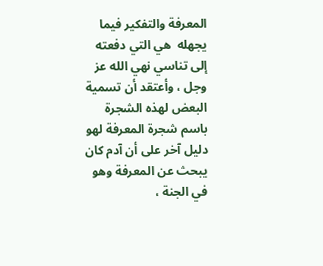المعرفة والتفكير فيما يجهله  هي التي دفعته إلى تناسي نهي الله عز وجل ، وأعتقد أن تسمية البعض لهذه الشجرة باسم شجرة المعرفة لهو دليل آخر على أن آدم كان يبحث عن المعرفة وهو في الجنة ،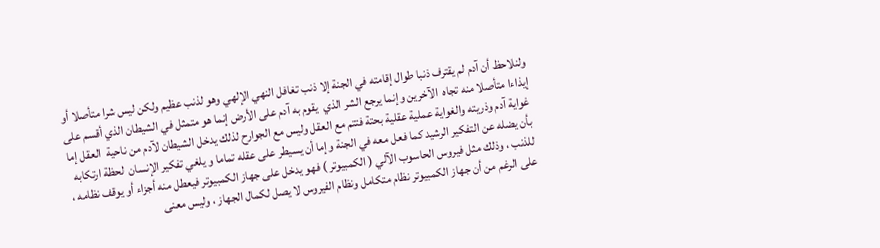ولنلاحظ أن آدم لم يقترف ذنبا طوال إقامته في الجنة إلا ذنب تغافل النهي الإلهي وهو لذنب عظيم ولكن ليس شرا متأصلا أو إيذاءا متأصلا منه تجاه  الآخرين وإنما يرجع الشر الذي  يقوم به آدم على الأرض إنما هو متمثل في الشيطان الذي أقسم على غواية آدم وذريته والغواية عملية عقلية بحتة فتتم مع العقل وليس مع الجوارح لذلك يدخل الشيطان لآدم من ناحية  العقل إما بأن يضله عن التفكير الرشيد كما فعل معه في الجنة وإما أن يسيطر على عقله تماما و يلغي تفكير الإنسان  لحظة ارتكابه للذنب ، وذلك مثل فيروس الحاسوب الآلي ( الكمبيوتر ) فهو يدخل على جهاز الكمبيوتر فيعطل منه أجزاء أو يوقف نظامه ، على الرغم من أن جهاز الكمبيوتر نظام متكامل ونظام الفيروس لا يصل لكمال الجهاز ، وليس معنى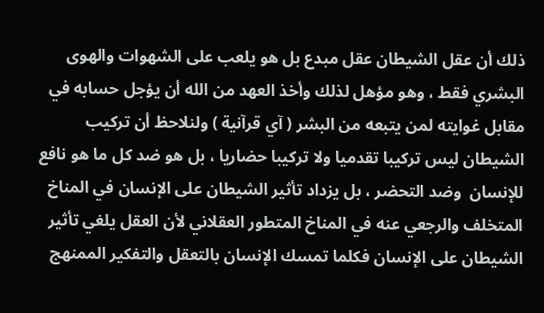ذلك أن عقل الشيطان عقل مبدع بل هو يلعب على الشهوات والهوى البشري فقط ، وهو مؤهل لذلك وأخذ العهد من الله أن يؤجل حسابه في مقابل غوايته لمن يتبعه من البشر ( آي قرآنية ) ولنلاحظ أن تركيب الشيطان ليس تركيبا تقدميا ولا تركيبا حضاريا ، بل هو ضد كل ما هو نافع للإنسان  وضد التحضر ، بل يزداد تأثير الشيطان على الإنسان في المناخ المتخلف والرجعي عنه في المناخ المتطور العقلاني لأن العقل يلغي تأثير الشيطان على الإنسان فكلما تمسك الإنسان بالتعقل والتفكير الممنهج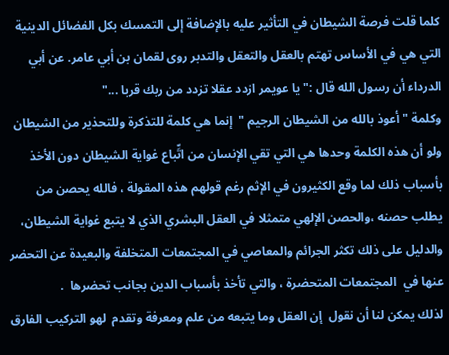كلما قلت فرصة الشيطان في التأثير عليه بالإضافة إلى التمسك بكل الفضائل الدينية التي هي في الأساس تهتم بالعقل والتعقل والتدبر روى لقمان بن أبي عامر. عن أبي الدرداء أن رسول الله قال :" يا عويمر ازدد عقلا تزدد من ربك قربا ..."
وكلمة " أعوذ بالله من الشيطان الرجيم "  إنما هي كلمة للتذكرة وللتحذير من الشيطان ولو أن هذه الكلمة وحدها هي التي تقي الإنسان من اتِّباع غواية الشيطان دون الأخذ بأسباب ذلك لما وقع الكثيرون في الإثم رغم قولهم هذه المقولة ، فالله يحصن من يطلب حصنه ،والحصن الإلهي متمثلا في العقل البشري الذي لا يتبع غواية الشيطان، والدليل على ذلك تكثر الجرائم والمعاصي في المجتمعات المتخلفة والبعيدة عن التحضر عنها في  المجتمعات المتحضرة ، والتي تأخذ بأسباب الدين بجانب تحضرها  .
لذلك يمكن لنا أن نقول  إن العقل وما يتبعه من علم ومعرفة وتقدم  لهو التركيب الفارق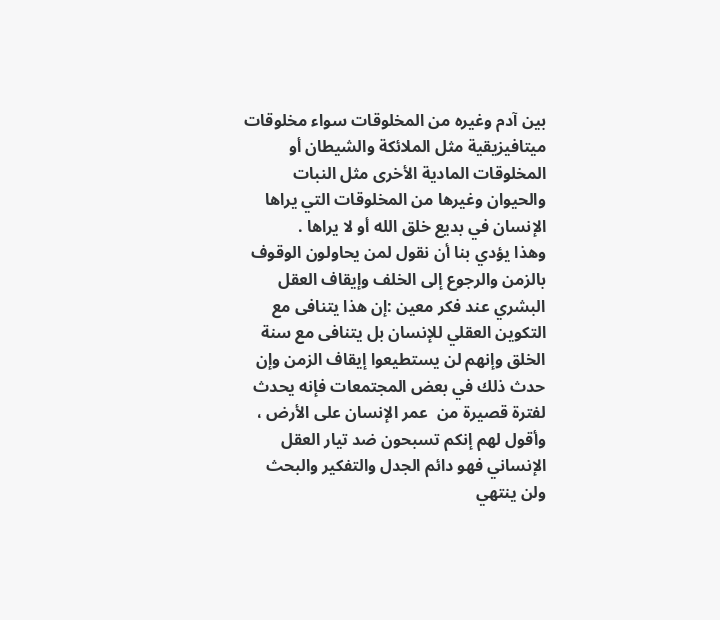بين آدم وغيره من المخلوقات سواء مخلوقات ميتافيزيقية مثل الملائكة والشيطان أو المخلوقات المادية الأخرى مثل النبات والحيوان وغيرها من المخلوقات التي يراها الإنسان في بديع خلق الله أو لا يراها .
وهذا يؤدي بنا أن نقول لمن يحاولون الوقوف بالزمن والرجوع إلى الخلف وإيقاف العقل البشري عند فكر معين :إن هذا يتنافى مع التكوين العقلي للإنسان بل يتنافى مع سنة الخلق وإنهم لن يستطيعوا إيقاف الزمن وإن حدث ذلك في بعض المجتمعات فإنه يحدث لفترة قصيرة من  عمر الإنسان على الأرض ، وأقول لهم إنكم تسبحون ضد تيار العقل الإنساني فهو دائم الجدل والتفكير والبحث ولن ينتهي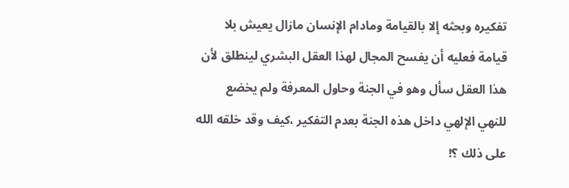تفكيره وبحثه إلا بالقيامة ومادام الإنسان مازال يعيش بلا قيامة فعليه أن يفسح المجال لهذا العقل البشري لينطلق لأن هذا العقل سأل وهو في الجنة وحاول المعرفة ولم يخضع للنهي الإلهي داخل هذه الجنة بعدم التفكير ،كيف وقد خلقه الله على ذلك ؟!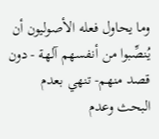وما يحاول فعله الأصوليون أن يُنصِّبوا من أنفسهم آلهة - دون قصد منهم- تنهي بعدم البحث وعدم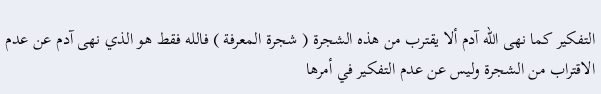التفكير كما نهى الله آدم ألا يقترب من هذه الشجرة ( شجرة المعرفة ) فالله فقط هو الذي نهى آدم عن عدم الاقتراب من الشجرة وليس عن عدم التفكير في أمرها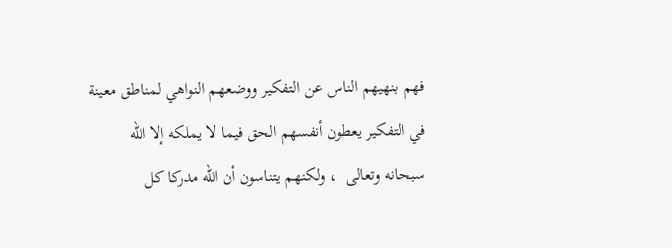فهم بنهيهم الناس عن التفكير ووضعهم النواهي لمناطق معينة في التفكير يعطون أنفسهم الحق فيما لا يملكه إلا الله سبحانه وتعالى  ، ولكنهم يتناسون أن الله مدركا كل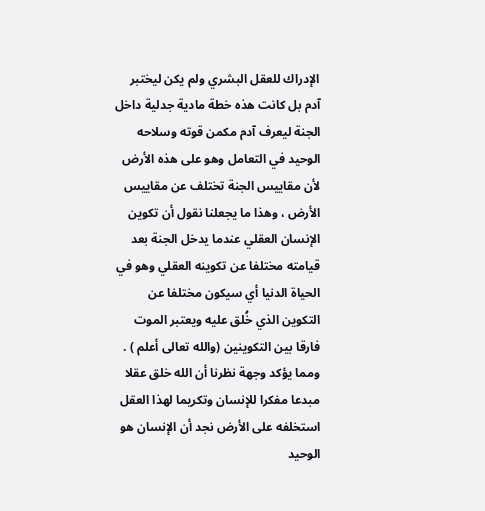الإدراك للعقل البشري ولم يكن ليختبر آدم بل كانت هذه خطة مادية جدلية داخل الجنة ليعرف آدم مكمن قوته وسلاحه الوحيد في التعامل وهو على هذه الأرض لأن مقاييس الجنة تختلف عن مقاييس الأرض ، وهذا ما يجعلنا نقول أن تكوين الإنسان العقلي عندما يدخل الجنة بعد قيامته مختلفا عن تكوينه العقلي وهو في الحياة الدنيا أي سيكون مختلفا عن التكوين الذي خُلق عليه ويعتبر الموت فارقا بين التكوينين (والله تعالى أعلم ) .
ومما يؤكد وجهة نظرنا أن الله خلق عقلا مبدعا مفكرا للإنسان وتكريما لهذا العقل استخلفه على الأرض نجد أن الإنسان هو الوحيد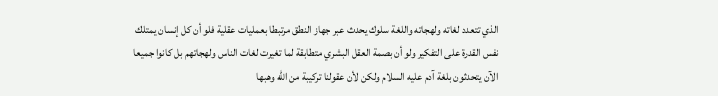الذي تتعدد لغاته ولهجاته واللغة سلوك يحدث عبر جهاز النطق مرتبطا بعمليات عقلية فلو أن كل إنسان يمتلك نفس القدرة على التفكير ولو أن بصمة العقل البشري متطابقة لما تغيرت لغات الناس ولهجاتهم بل كانوا جميعا الآن يتحدثون بلغة آدم عليه السلام ولكن لأن عقولنا تركيبة من الله وهبها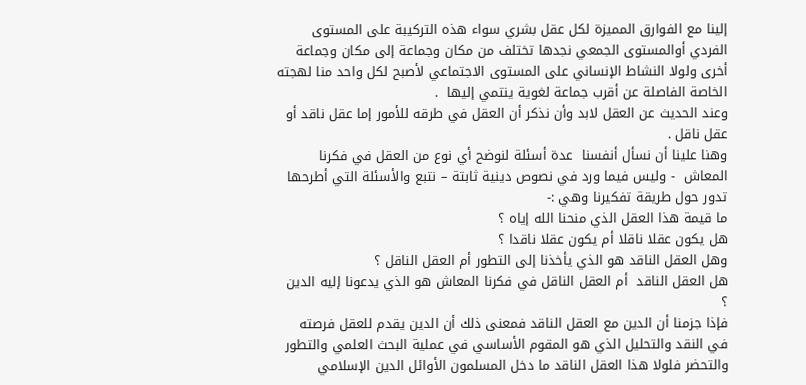إلينا مع الفوارق المميزة لكل عقل بشري سواء هذه التركيبة على المستوى الفردي أوالمستوى الجمعي نجدها تختلف من مكان وجماعة إلى مكان وجماعة أخرى ولولا النشاط الإنساني على المستوى الاجتماعي لأصبح لكل واحد منا لهجته الخاصة الفاصلة عن أقرب جماعة لغوية ينتمي إليها  .
وعند الحديث عن العقل لابد وأن نذكر أن العقل في طرقه للأمور إما عقل ناقد أو عقل ناقل .
وهنا علينا أن نسأل أنفسنا  عدة أسئلة لنوضح أي نوع من العقل في فكرنا المعاش  - وليس فيما ورد في نصوص دينية ثابتة – نتبع والأسئلة التي أطرحها تدور حول طريقة تفكيرنا وهي :-
ما قيمة هذا العقل الذي منحنا الله إياه ؟
هل يكون عقلا ناقلا أم يكون عقلا ناقدا ؟
وهل العقل الناقد هو الذي يأخذنا إلى التطور أم العقل الناقل ؟
هل العقل الناقد  أم العقل الناقل في فكرنا المعاش هو الذي يدعونا إليه الدين ؟
فإذا جزمنا أن الدين مع العقل الناقد فمعنى ذلك أن الدين يقدم للعقل فرصته في النقد والتحليل الذي هو المقوم الأساسي في عملية البحث العلمي والتطور والتحضر فلولا هذا العقل الناقد ما دخل المسلمون الأوائل الدين الإسلامي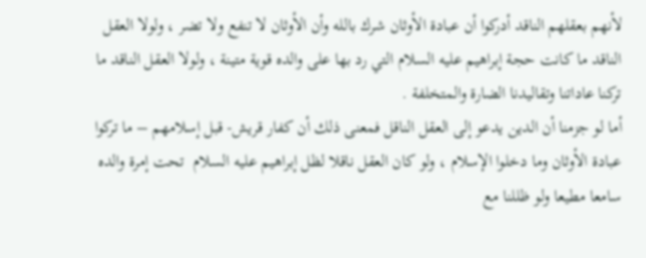لأنهم بعقلهم الناقد أدركوا أن عبادة الأوثان شرك بالله وأن الأوثان لا تنفع ولا تضر ، ولولا العقل الناقد ما كانت حجة إبراهيم عليه السلام التي رد بها على والده قوية متينة ، ولولا العقل الناقد ما تركنا عاداتنا وتقاليدنا الضارة والمتخلفة .
أما لو جزمنا أن الدين يدعو إلى العقل الناقل فمعنى ذلك أن كفار قريش- قبل إسلامهم – ما تركوا عبادة الأوثان وما دخلوا الإسلام ، ولو كان العقل ناقلا لظل إبراهيم عليه السلام  تحت إمرة والده سامعا مطيعا ولو ظللنا مع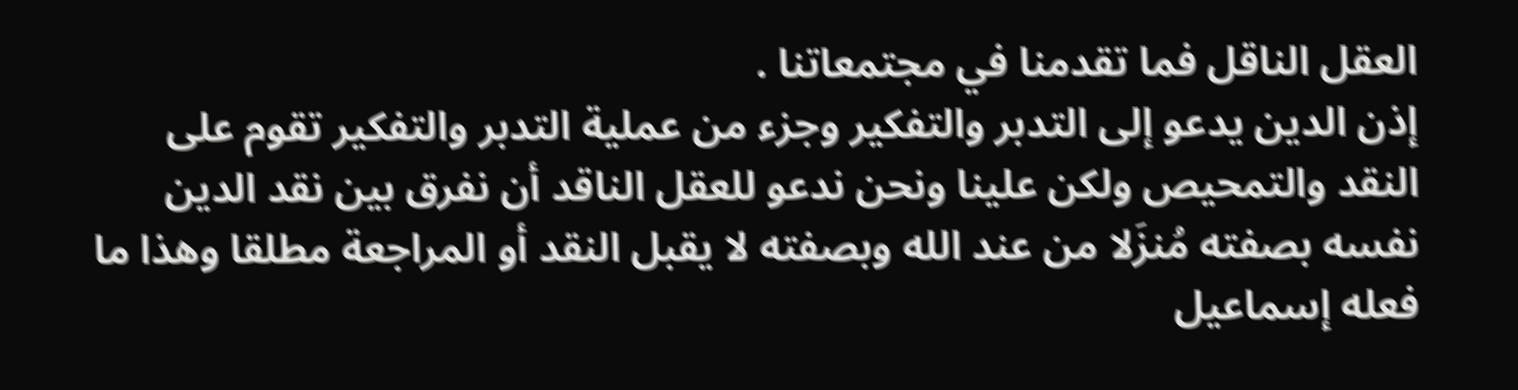العقل الناقل فما تقدمنا في مجتمعاتنا .
إذن الدين يدعو إلى التدبر والتفكير وجزء من عملية التدبر والتفكير تقوم على النقد والتمحيص ولكن علينا ونحن ندعو للعقل الناقد أن نفرق بين نقد الدين نفسه بصفته مُنزَلا من عند الله وبصفته لا يقبل النقد أو المراجعة مطلقا وهذا ما فعله إسماعيل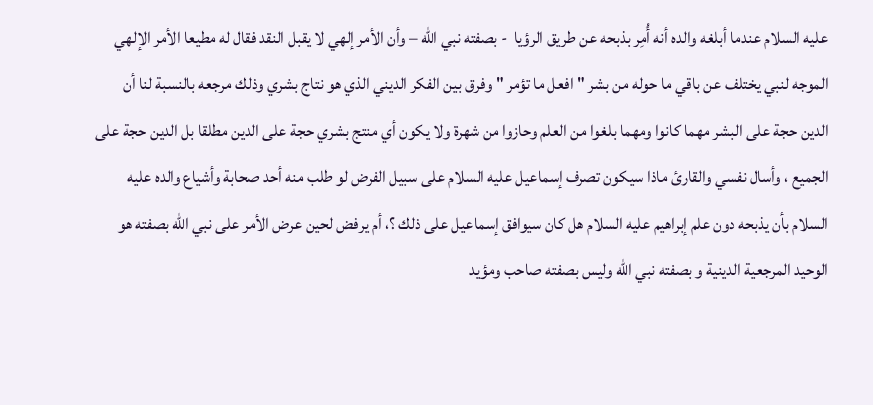عليه السلام عندما أبلغه والده أنه أُمِر بذبحه عن طريق الرؤيا  - بصفته نبي الله – وأن الأمر إلهي لا يقبل النقد فقال له مطيعا الأمر الإلهي الموجه لنبي يختلف عن باقي ما حوله من بشر " افعل ما تؤمر " وفرق بين الفكر الديني الذي هو نتاج بشري وذلك مرجعه بالنسبة لنا أن الدين حجة على البشر مهما كانوا ومهما بلغوا من العلم وحازوا من شهرة ولا يكون أي منتج بشري حجة على الدين مطلقا بل الدين حجة على الجميع ، وأسال نفسي والقارئ ماذا سيكون تصرف إسماعيل عليه السلام على سبيل الفرض لو طلب منه أحد صحابة وأشياع والده عليه السلام بأن يذبحه دون علم إبراهيم عليه السلام هل كان سيوافق إسماعيل على ذلك ؟، أم يرفض لحين عرض الأمر على نبي الله بصفته هو الوحيد المرجعية الدينية و بصفته نبي الله وليس بصفته صاحب ومؤيد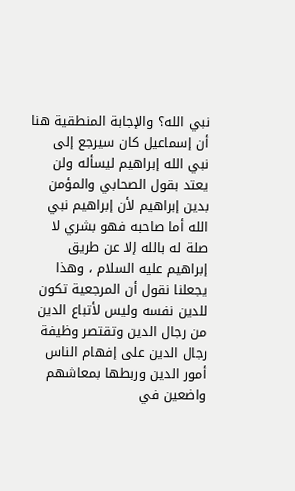نبي الله؟ والإجابة المنطقية هنا أن إسماعيل كان سيرجع إلى نبي الله إبراهيم ليسأله ولن يعتد بقول الصحابي والمؤمن بدين إبراهيم لأن إبراهيم نبي الله أما صاحبه فهو بشري لا صلة له بالله إلا عن طريق إبراهيم عليه السلام ، وهذا يجعلنا نقول أن المرجعية تكون للدين نفسه وليس لأتباع الدين من رجال الدين وتقتصر وظيفة رجال الدين على إفهام الناس أمور الدين وربطها بمعاشهم واضعين في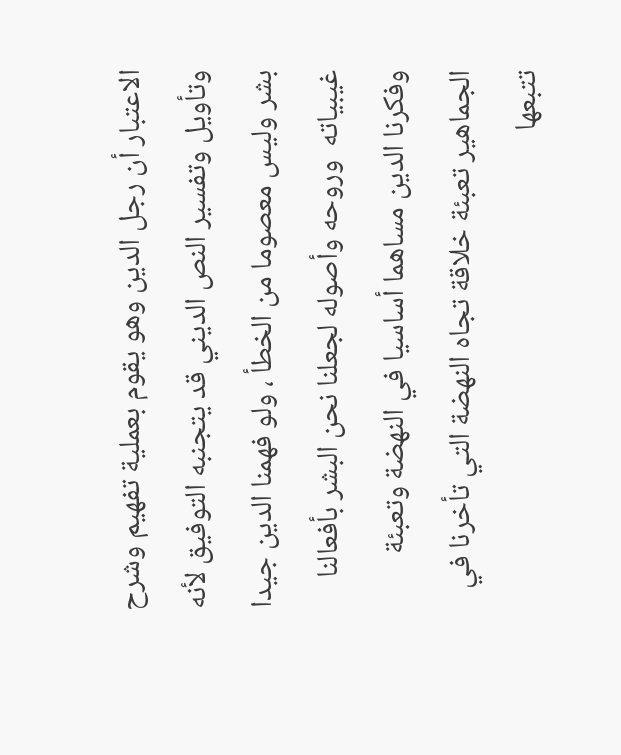الاعتبار أن رجل الدين وهو يقوم بعملية تفهيم وشرح وتأويل وتفسير النص الديني قد يتجنبه التوفيق لأنه بشر وليس معصوما من الخطأ ، ولو فهمنا الدين جيدا غيبياته  وروحه وأصوله لجعلنا نحن البشر بأفعالنا وفكرنا الدين مساهما أساسيا في النهضة وتعبئة الجماهير تعبئة خلاقة تجاه النهضة التي تأخرنا في تتبعها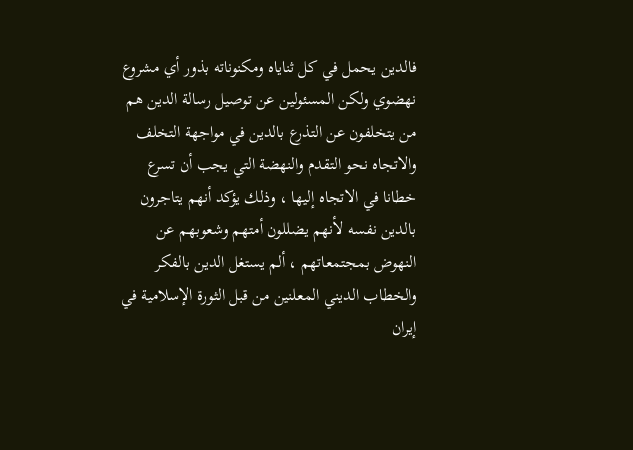فالدين يحمل في كل ثناياه ومكنوناته بذور أي مشروع نهضوي ولكن المسئولين عن توصيل رسالة الدين هم من يتخلفون عن التذرع بالدين في مواجهة التخلف والاتجاه نحو التقدم والنهضة التي يجب أن تسرع خطانا في الاتجاه إليها ، وذلك يؤكد أنهم يتاجرون بالدين نفسه لأنهم يضللون أمتهم وشعوبهم عن النهوض بمجتمعاتهم ، ألم يستغل الدين بالفكر والخطاب الديني المعلنين من قبل الثورة الإسلامية في إيران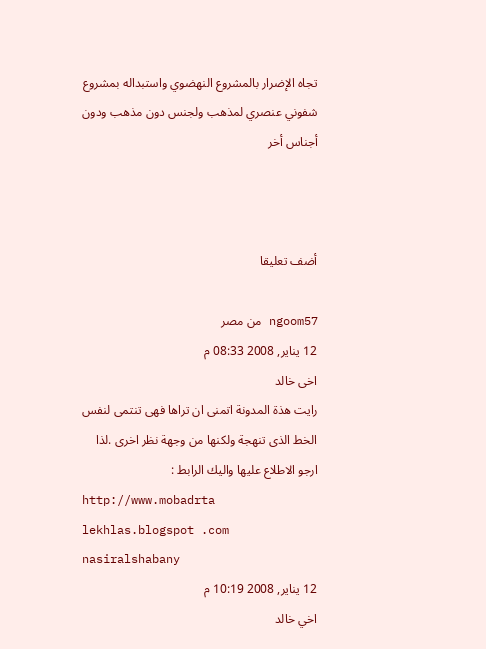تجاه الإضرار بالمشروع النهضوي واستبداله بمشروع شفوني عنصري لمذهب ولجنس دون مذهب ودون  أجناس أخر



أضف تعليقا

ngoom57 من مصر
12 يناير, 2008 08:33 م
اخى خالد
رايت هذة المدونة اتمنى ان تراها فهى تنتمى لنفس الخط الذى تنهجة ولكنها من وجهة نظر اخرى .لذا ارجو الاطلاع عليها واليك الرابط :
http://www.mobadrta lekhlas.blogspot .com
nasiralshabany
12 يناير, 2008 10:19 م
اخي خالد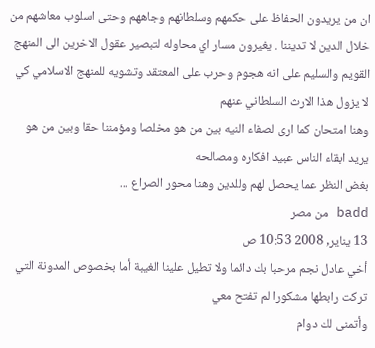ان من يريدون الحفاظ على حكمهم وسلطانهم وجاههم وحتى اسلوب معاشهم من خلال الدين لا تديننا . يغيرون مسار اي محاوله لتبصير عقول الاخرين الى المنهج القويم والسليم على انه هجوم وحرب على المعتقد وتشويه للمنهج الاسلامي كي لا يزول هذا الارث السلطاني عنهم
وهنا امتحان كما ارى لصفاء النيه بين من هو مخلصا ومؤمننا حقا وبين من هو يريد ابقاء الناس عبيد افكاره ومصالحه
بغض النظر عما يحصل لهم وللدين وهنا محور الصراع ...
badd من مصر
13 يناير, 2008 10:53 ص
أخي عادل نجم مرحبا بك دائما ولا تطيل علينا الغيبة أما بخصوص المدونة التي تركت رابطها مشكورا لم تفتح معي
وأتمنى لك دوام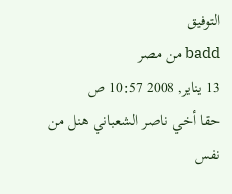التوفيق
badd من مصر
13 يناير, 2008 10:57 ص
حقا أخي ناصر الشعباني هنل من نفس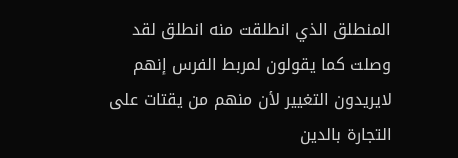المنطلق الذي انطلقت منه انطلق لقد وصلت كما يقولون لمربط الفرس إنهم لايريدون التغيير لأن منهم من يقتات على التجارة بالدين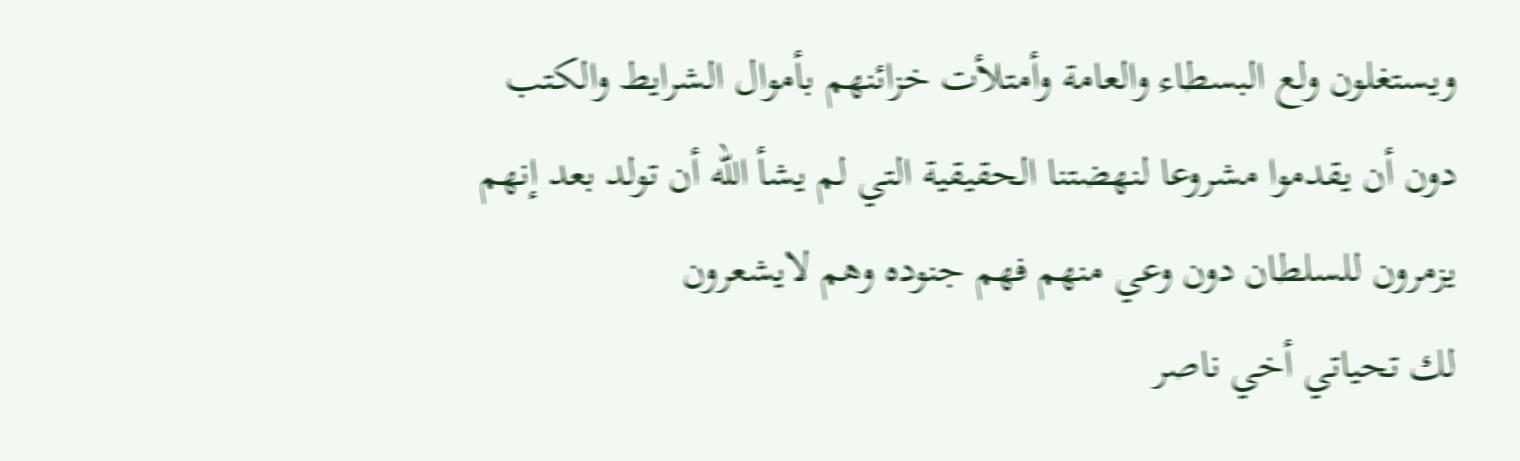ويستغلون ولع البسطاء والعامة وأمتلأت خزائنهم بأموال الشرايط والكتب دون أن يقدموا مشروعا لنهضتنا الحقيقية التي لم يشأ الله أن تولد بعد إنهم يزمرون للسلطان دون وعي منهم فهم جنوده وهم لايشعرون
لك تحياتي أخي ناصر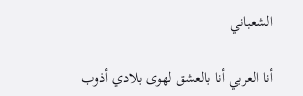الشعباني

أنا العربي أنا بالعشق لهوى بلادي أذوب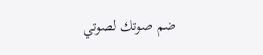ضم صوتك لصوتي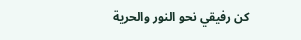كن رفيقي نحو النور والحرية